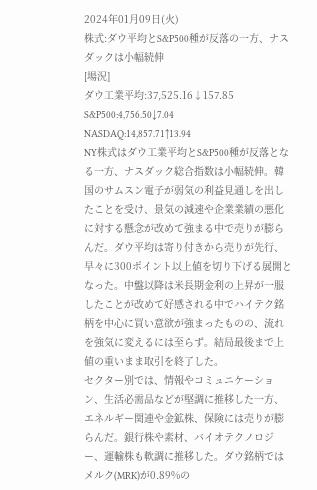2024年01月09日(火)
株式:ダウ平均とS&P500種が反落の一方、ナスダックは小幅続伸
[場況]
ダウ工業平均:37,525.16↓157.85
S&P500:4,756.50↓7.04
NASDAQ:14,857.71↑13.94
NY株式はダウ工業平均とS&P500種が反落となる一方、ナスダック総合指数は小幅続伸。韓国のサムスン電子が弱気の利益見通しを出したことを受け、景気の減速や企業業績の悪化に対する懸念が改めて強まる中で売りが膨らんだ。ダウ平均は寄り付きから売りが先行、早々に300ポイント以上値を切り下げる展開となった。中盤以降は米長期金利の上昇が一服したことが改めて好感される中でハイテク銘柄を中心に買い意欲が強まったものの、流れを強気に変えるには至らず。結局最後まで上値の重いまま取引を終了した。
セクター別では、情報やコミュニケーション、生活必需品などが堅調に推移した一方、エネルギー関連や金鉱株、保険には売りが膨らんだ。銀行株や素材、バイオテクノロジー、運輸株も軟調に推移した。ダウ銘柄ではメルク(MRK)が0.89%の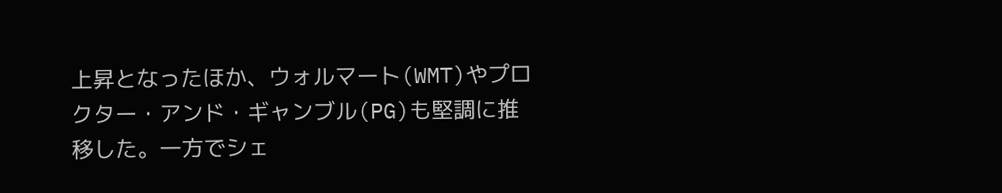上昇となったほか、ウォルマート(WMT)やプロクター・アンド・ギャンブル(PG)も堅調に推移した。一方でシェ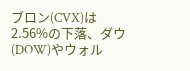ブロン(CVX)は2.56%の下落、ダウ(DOW)やウォル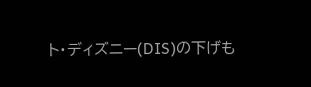ト・ディズニー(DIS)の下げも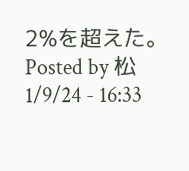2%を超えた。
Posted by 松 1/9/24 - 16:33